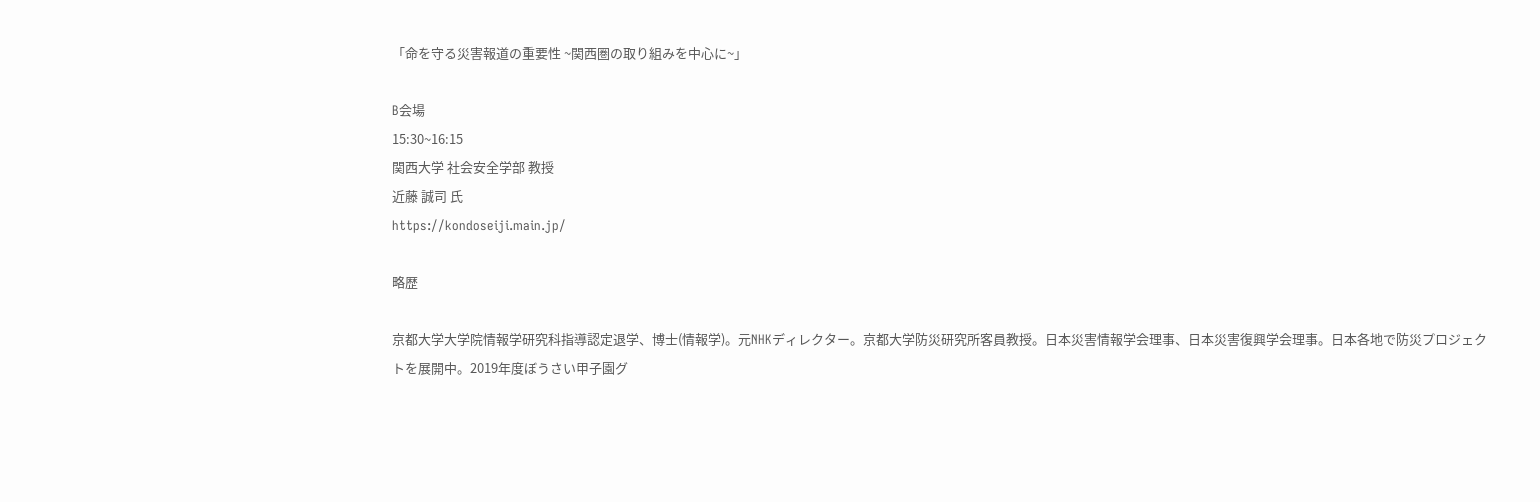「命を守る災害報道の重要性 ~関西圏の取り組みを中心に~」

B会場
15:30~16:15
関西大学 社会安全学部 教授
近藤 誠司 氏
https://kondoseiji.main.jp/

略歴

京都大学大学院情報学研究科指導認定退学、博士(情報学)。元NHKディレクター。京都大学防災研究所客員教授。日本災害情報学会理事、日本災害復興学会理事。日本各地で防災プロジェクトを展開中。2019年度ぼうさい甲子園グ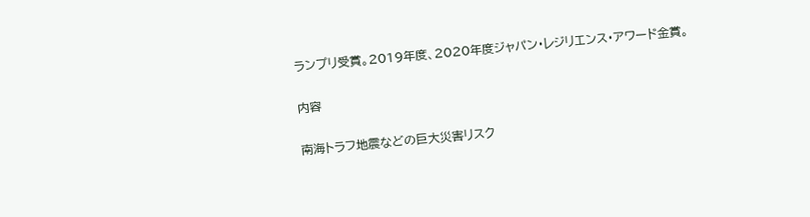ランプリ受賞。2019年度、2020年度ジャパン・レジリエンス・アワード金賞。

内容

南海トラフ地震などの巨大災害リスク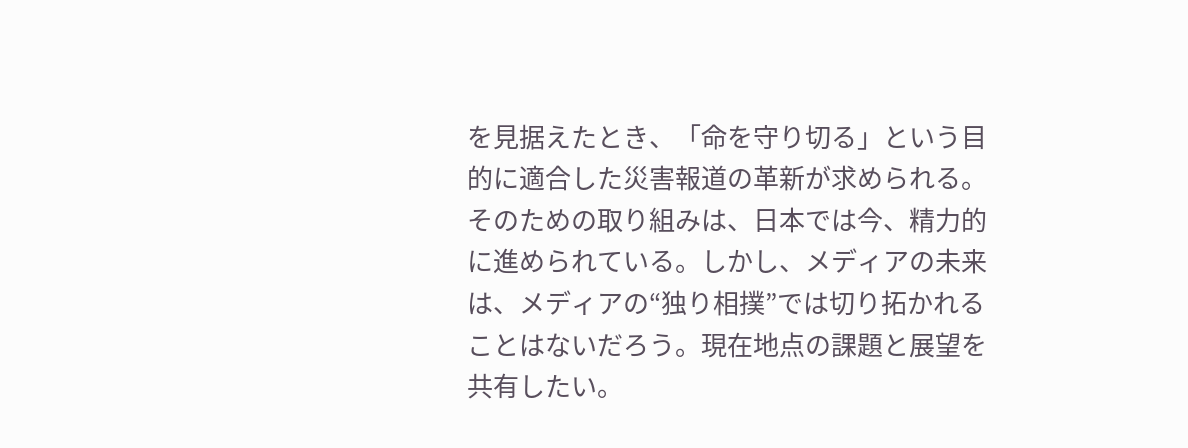を見据えたとき、「命を守り切る」という目的に適合した災害報道の革新が求められる。そのための取り組みは、日本では今、精力的に進められている。しかし、メディアの未来は、メディアの“独り相撲”では切り拓かれることはないだろう。現在地点の課題と展望を共有したい。